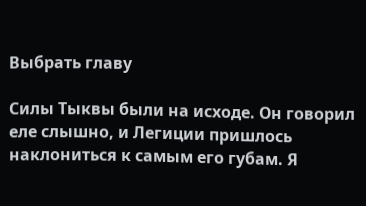Выбрать главу

Силы Тыквы были на исходе. Он говорил еле слышно, и Легиции пришлось наклониться к самым его губам. Я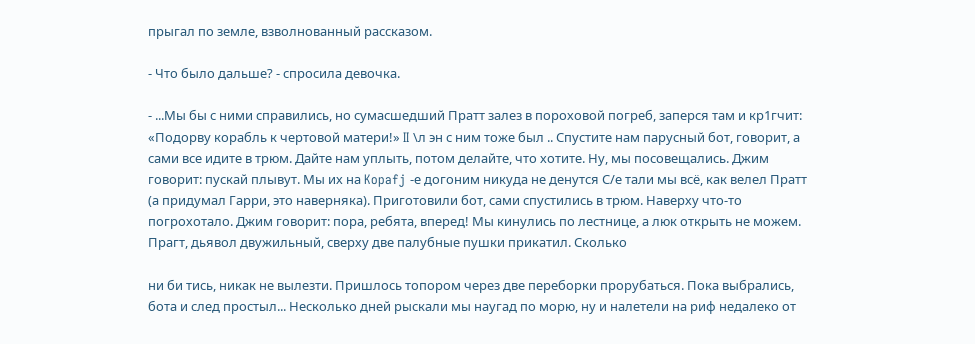прыгал по земле, взволнованный рассказом.

- Что было дальше? - спросила девочка.

- ...Мы бы с ними справились, но сумасшедший Пратт залез в пороховой погреб, заперся там и кр1гчит: «Подорву корабль к чертовой матери!» II \л эн с ним тоже был .. Спустите нам парусный бот, говорит, а сами все идите в трюм. Дайте нам уплыть, потом делайте, что хотите. Ну, мы посовещались. Джим говорит: пускай плывут. Мы их на Kopafj -е догоним никуда не денутся С/е тали мы всё, как велел Пратт (а придумал Гарри, это наверняка). Приготовили бот, сами спустились в трюм. Наверху что-то погрохотало. Джим говорит: пора, ребята, вперед! Мы кинулись по лестнице, а люк открыть не можем. Прагт, дьявол двужильный, сверху две палубные пушки прикатил. Сколько

ни би тись, никак не вылезти. Пришлось топором через две переборки прорубаться. Пока выбрались, бота и след простыл... Несколько дней рыскали мы наугад по морю, ну и налетели на риф недалеко от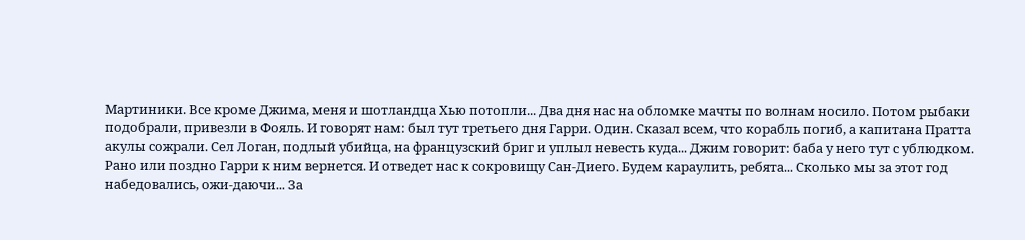Мартиники. Все кроме Джима, меня и шотландца Хью потопли... Два дня нас на обломке мачты по волнам носило. Потом рыбаки подобрали, привезли в Фояль. И говорят нам: был тут третьего дня Гарри. Один. Сказал всем, что корабль погиб, а капитана Пратта акулы сожрали. Сел Логан, подлый убийца, на французский бриг и уплыл невесть куда... Джим говорит: баба у него тут с ублюдком. Рано или поздно Гарри к ним вернется. И отведет нас к сокровищу Сан-Диего. Будем караулить, ребята... Сколько мы за этот год набедовались, ожи-даючи... За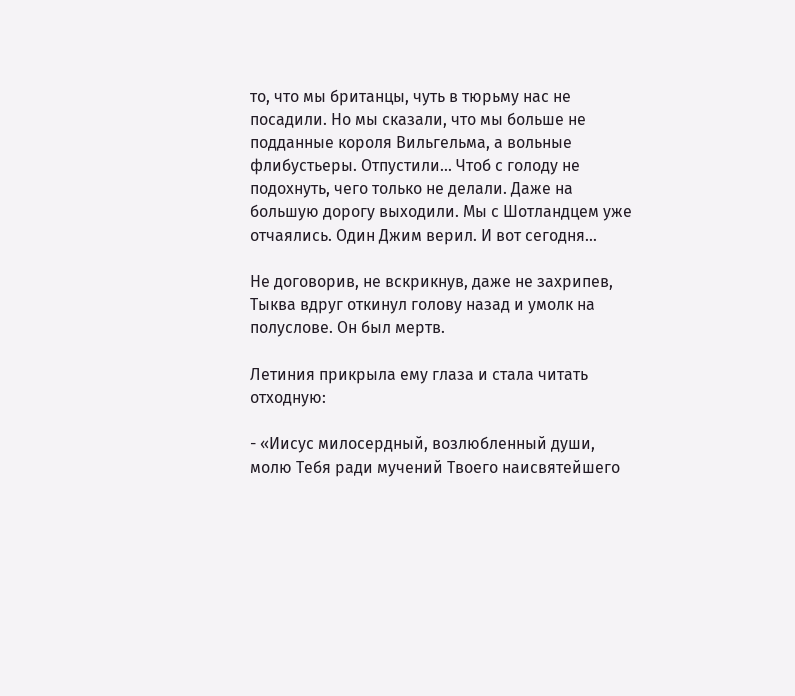то, что мы британцы, чуть в тюрьму нас не посадили. Но мы сказали, что мы больше не подданные короля Вильгельма, а вольные флибустьеры. Отпустили... Чтоб с голоду не подохнуть, чего только не делали. Даже на большую дорогу выходили. Мы с Шотландцем уже отчаялись. Один Джим верил. И вот сегодня...

Не договорив, не вскрикнув, даже не захрипев, Тыква вдруг откинул голову назад и умолк на полуслове. Он был мертв.

Летиния прикрыла ему глаза и стала читать отходную:

- «Иисус милосердный, возлюбленный души, молю Тебя ради мучений Твоего наисвятейшего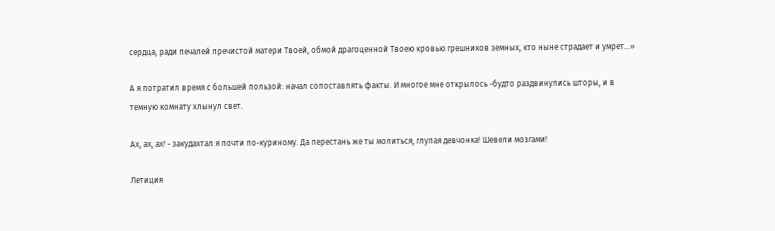сердца, ради печалей пречистой матери Твоей, обмой драгоценной Твоею кровью грешников земных, кто ныне страдает и умрет...»

А я потратил время с большей пользой: начал сопоставлять факты. И многое мне открылось -будто раздвинулись шторы, и в темную комнату хлынул свет.

Ах, ах, ах! - закудахтал я почти по-куриному. Да перестань же ты молиться, глупая девчонка! Шевели мозгами!

Летиция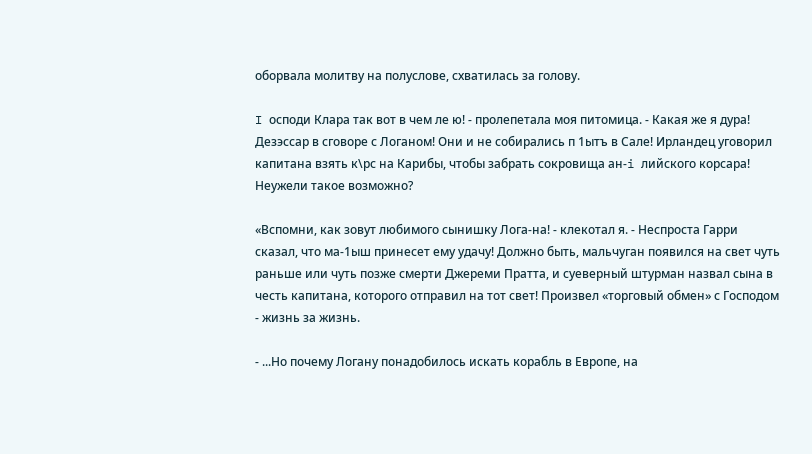оборвала молитву на полуслове, схватилась за голову.

I осподи Клара так вот в чем ле ю! - пролепетала моя питомица. - Какая же я дура! Дезэссар в сговоре с Логаном! Они и не собирались п 1ытъ в Сале! Ирландец уговорил капитана взять к\рс на Карибы, чтобы забрать сокровища ан-i лийского корсара! Неужели такое возможно?

«Вспомни, как зовут любимого сынишку Лога-на! - клекотал я. - Неспроста Гарри сказал, что ма-1ыш принесет ему удачу! Должно быть, мальчуган появился на свет чуть раньше или чуть позже смерти Джереми Пратта, и суеверный штурман назвал сына в честь капитана, которого отправил на тот свет! Произвел «торговый обмен» с Господом - жизнь за жизнь.

- ...Но почему Логану понадобилось искать корабль в Европе, на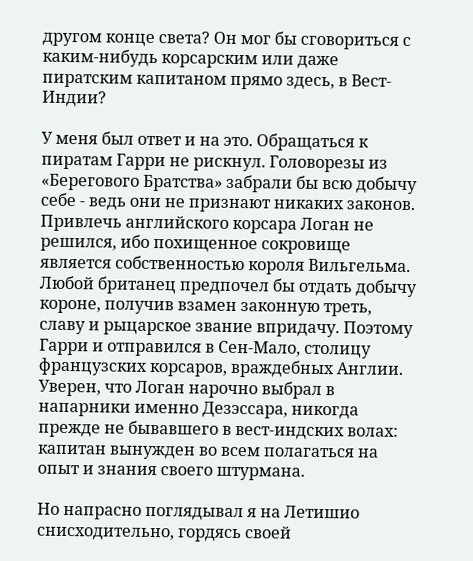другом конце света? Он мог бы сговориться с каким-нибудь корсарским или даже пиратским капитаном прямо здесь, в Вест-Индии?

У меня был ответ и на это. Обращаться к пиратам Гарри не рискнул. Головорезы из «Берегового Братства» забрали бы всю добычу себе - ведь они не признают никаких законов. Привлечь английского корсара Логан не решился, ибо похищенное сокровище является собственностью короля Вильгельма. Любой британец предпочел бы отдать добычу короне, получив взамен законную треть, славу и рыцарское звание впридачу. Поэтому Гарри и отправился в Сен-Мало, столицу французских корсаров, враждебных Англии. Уверен, что Логан нарочно выбрал в напарники именно Дезэссара, никогда прежде не бывавшего в вест-индских волах: капитан вынужден во всем полагаться на опыт и знания своего штурмана.

Но напрасно поглядывал я на Летишио снисходительно, гордясь своей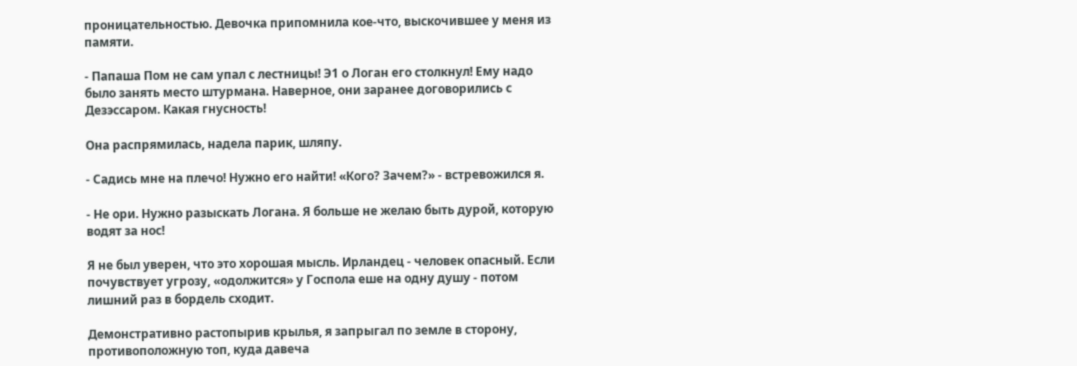проницательностью. Девочка припомнила кое-что, выскочившее у меня из памяти.

- Папаша Пом не сам упал с лестницы! Э1 о Логан его столкнул! Ему надо было занять место штурмана. Наверное, они заранее договорились с Дезэссаром. Какая гнусность!

Она распрямилась, надела парик, шляпу.

- Садись мне на плечо! Нужно его найти! «Кого? Зачем?» - встревожился я.

- Не ори. Нужно разыскать Логана. Я больше не желаю быть дурой, которую водят за нос!

Я не был уверен, что это хорошая мысль. Ирландец - человек опасный. Если почувствует угрозу, «одолжится» у Госпола еше на одну душу - потом лишний раз в бордель сходит.

Демонстративно растопырив крылья, я запрыгал по земле в сторону, противоположную топ, куда давеча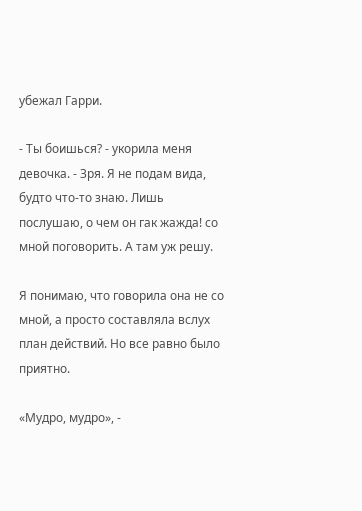убежал Гарри.

- Ты боишься? - укорила меня девочка. - Зря. Я не подам вида, будто что-то знаю. Лишь послушаю, о чем он гак жажда! со мной поговорить. А там уж решу.

Я понимаю, что говорила она не со мной, а просто составляла вслух план действий. Но все равно было приятно.

«Мудро, мудро», -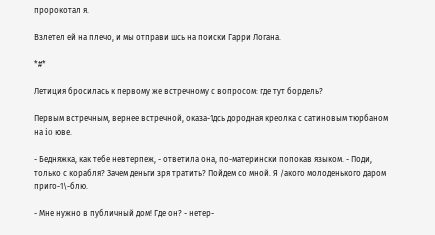пророкотал я.

Взлетел ей на плечо, и мы отправи шсь на поиски Гарри Логана.

*#*

Летиция бросилась к первому же встречному с вопросом: где тут бордель?

Первым встречным, вернее встречной, оказа-1дсь дородная креолка с сатиновым тюрбаном на io юве.

- Бедняжка, как тебе невтерпеж, - ответила она, по-матерински попокав языком. - Поди, только с корабля? Зачем деньги зря тратить? Пойдем со мной. Я /акого молоденького даром приго-1\-блю.

- Мне нужно в публичный дом! Где он? - нетер-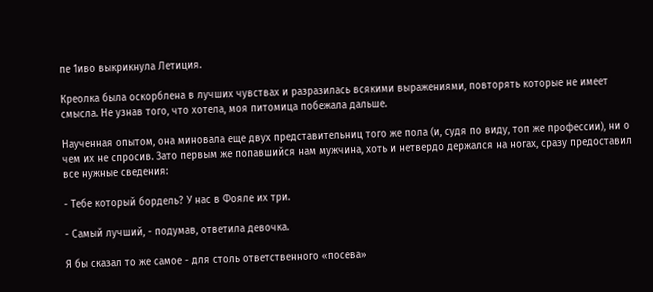пе 1иво выкрикнула Летиция.

Креолка была оскорблена в лучших чувствах и разразилась всякими выражениями, повторять которые не имеет смысла. Не узнав того, что хотела, моя питомица побежала дальше.

Наученная опытом, она миновала еще двух представительниц того же пола (и, судя по виду, топ же профессии), ни о чем их не спросив. Зато первым же попавшийся нам мужчина, хоть и нетвердо держался на ногах, сразу предоставил все нужные сведения:

- Тебе который бордель? У нас в Фояле их три.

- Самый лучший, - подумав, ответила девочка.

Я бы сказал то же самое - для столь ответственного «посева»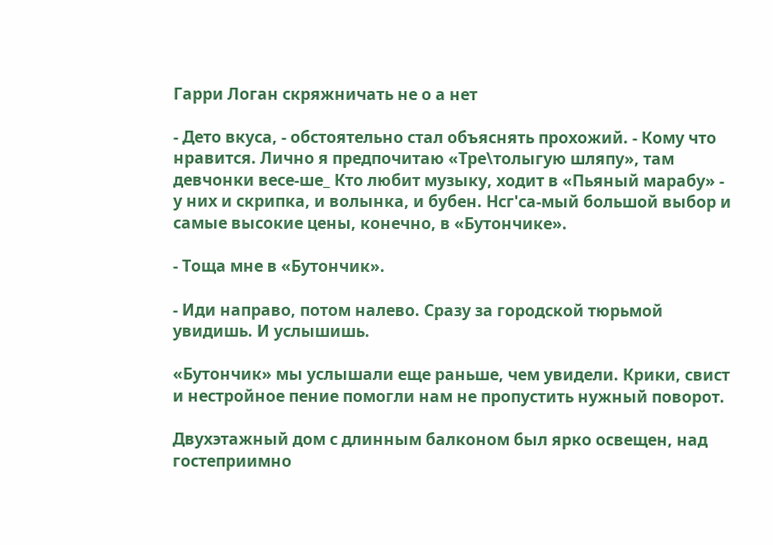Гарри Логан скряжничать не о а нет

- Дето вкуса, - обстоятельно стал объяснять прохожий. - Кому что нравится. Лично я предпочитаю «Тре\толыгую шляпу», там девчонки весе-ше_ Кто любит музыку, ходит в «Пьяный марабу» - у них и скрипка, и волынка, и бубен. Нсг'са-мый большой выбор и самые высокие цены, конечно, в «Бутончике».

- Тоща мне в «Бутончик».

- Иди направо, потом налево. Сразу за городской тюрьмой увидишь. И услышишь.

«Бутончик» мы услышали еще раньше, чем увидели. Крики, свист и нестройное пение помогли нам не пропустить нужный поворот.

Двухэтажный дом с длинным балконом был ярко освещен, над гостеприимно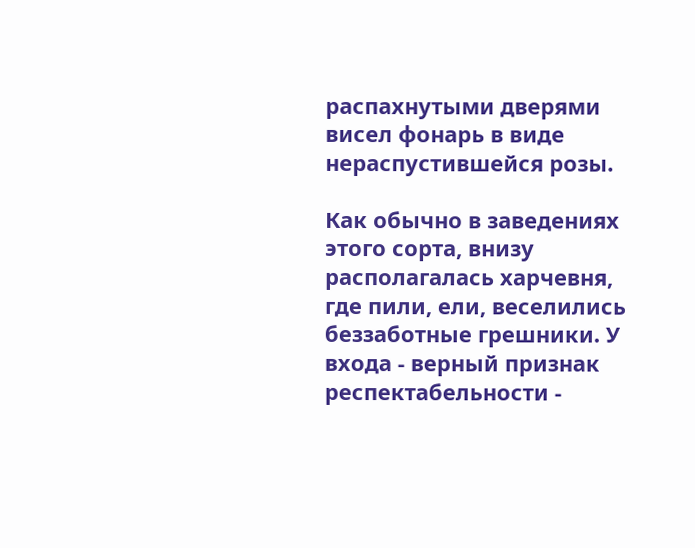распахнутыми дверями висел фонарь в виде нераспустившейся розы.

Как обычно в заведениях этого сорта, внизу располагалась харчевня, где пили, ели, веселились беззаботные грешники. У входа - верный признак респектабельности -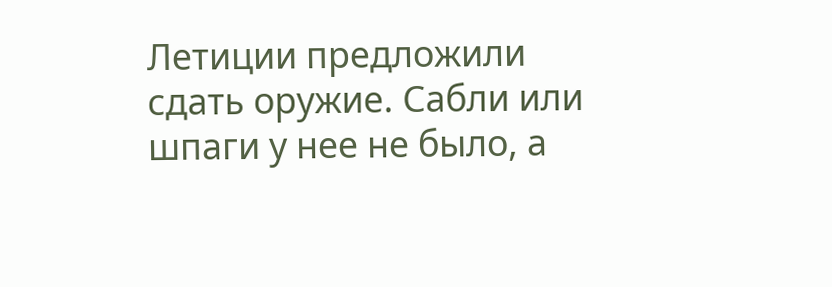Летиции предложили сдать оружие. Сабли или шпаги у нее не было, а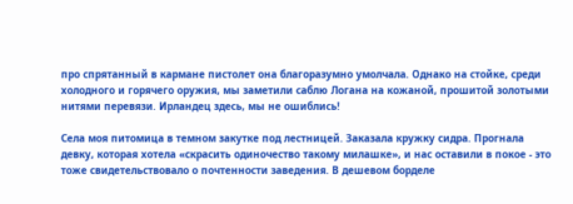про спрятанный в кармане пистолет она благоразумно умолчала. Однако на стойке, среди холодного и горячего оружия, мы заметили саблю Логана на кожаной, прошитой золотыми нитями перевязи. Ирландец здесь, мы не ошиблись!

Села моя питомица в темном закутке под лестницей. Заказала кружку сидра. Прогнала девку, которая хотела «скрасить одиночество такому милашке», и нас оставили в покое - это тоже свидетельствовало о почтенности заведения. В дешевом борделе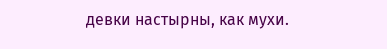девки настырны, как мухи.